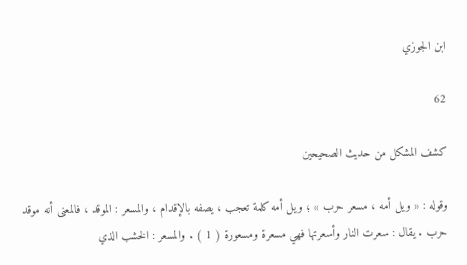ابن الجوزي

62

كشف المشكل من حديث الصحيحين

وقوله : « ويل أمه ، مسعر حرب » ؛ ويل أمه كلمة تعجب ، يصفه بالإقدام ، والمسعر : الموقد ، فالمعنى أنه موقد حرب . يقال : سعرت النار وأسعرتها فهي مسعرة ومسعورة ( 1 ) . والمسعر : الخشب الذي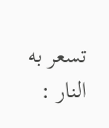تسعر به النار :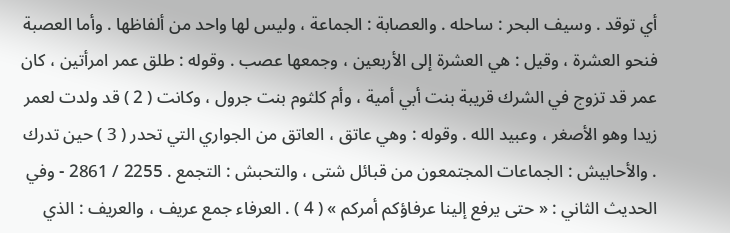أي توقد . وسيف البحر : ساحله . والعصابة : الجماعة ، وليس لها واحد من ألفاظها . وأما العصبة فنحو العشرة ، وقيل : هي العشرة إلى الأربعين ، وجمعها عصب . وقوله : طلق عمر امرأتين ، كان عمر قد تزوج في الشرك قريبة بنت أبي أمية ، وأم كلثوم بنت جرول ، وكانت ( 2 ) قد ولدت لعمر زيدا وهو الأصغر ، وعبيد الله . وقوله : وهي عاتق ، العاتق من الجواري التي تحدر ( 3 ) حين تدرك . والأحابيش : الجماعات المجتمعون من قبائل شتى ، والتحبش : التجمع . 2255 / 2861 - وفي الحديث الثاني : « حتى يرفع إلينا عرفاؤكم أمركم » ( 4 ) . العرفاء جمع عريف ، والعريف : الذي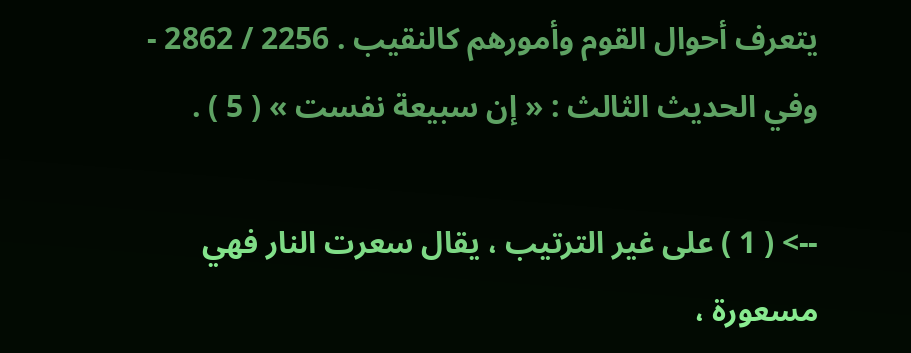يتعرف أحوال القوم وأمورهم كالنقيب . 2256 / 2862 - وفي الحديث الثالث : « إن سبيعة نفست » ( 5 ) .

--> ( 1 ) على غير الترتيب ، يقال سعرت النار فهي مسعورة ،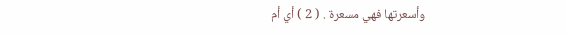وأسعرتها فهي مسعرة . ( 2 ) أي أم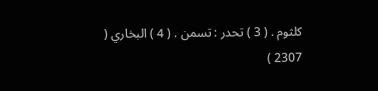كلثوم . ( 3 ) تحدر : تسمن . ( 4 ) البخاري ( 2307 )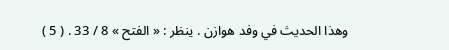وهذا الحديث في وفد هوازن . ينظر : « الفتح » 8 / 33 . ( 5 )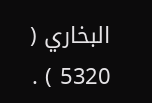البخاري ( 5320 ) .